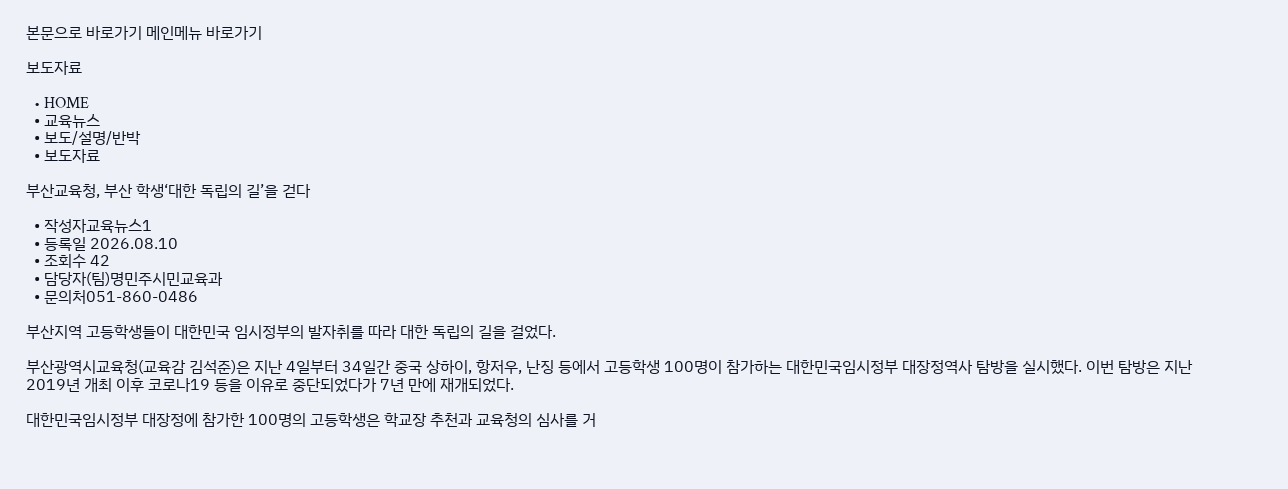본문으로 바로가기 메인메뉴 바로가기

보도자료

  • HOME
  • 교육뉴스
  • 보도/설명/반박
  • 보도자료

부산교육청, 부산 학생‘대한 독립의 길’을 걷다

  • 작성자교육뉴스1
  • 등록일 2026.08.10
  • 조회수 42
  • 담당자(팀)명민주시민교육과
  • 문의처051-860-0486

부산지역 고등학생들이 대한민국 임시정부의 발자취를 따라 대한 독립의 길을 걸었다.

부산광역시교육청(교육감 김석준)은 지난 4일부터 34일간 중국 상하이, 항저우, 난징 등에서 고등학생 100명이 참가하는 대한민국임시정부 대장정역사 탐방을 실시했다. 이번 탐방은 지난 2019년 개최 이후 코로나19 등을 이유로 중단되었다가 7년 만에 재개되었다.

대한민국임시정부 대장정에 참가한 100명의 고등학생은 학교장 추천과 교육청의 심사를 거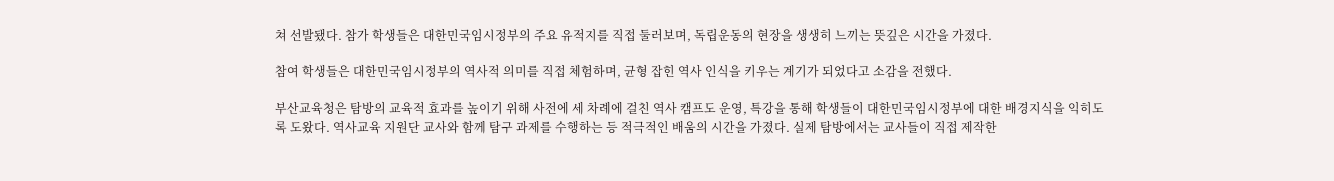쳐 선발됐다. 참가 학생들은 대한민국임시정부의 주요 유적지를 직접 둘러보며, 독립운동의 현장을 생생히 느끼는 뜻깊은 시간을 가졌다.

참여 학생들은 대한민국임시정부의 역사적 의미를 직접 체험하며, 균형 잡힌 역사 인식을 키우는 계기가 되었다고 소감을 전했다.

부산교육청은 탐방의 교육적 효과를 높이기 위해 사전에 세 차례에 걸친 역사 캠프도 운영, 특강을 통해 학생들이 대한민국임시정부에 대한 배경지식을 익히도록 도왔다. 역사교육 지원단 교사와 함께 탐구 과제를 수행하는 등 적극적인 배움의 시간을 가졌다. 실제 탐방에서는 교사들이 직접 제작한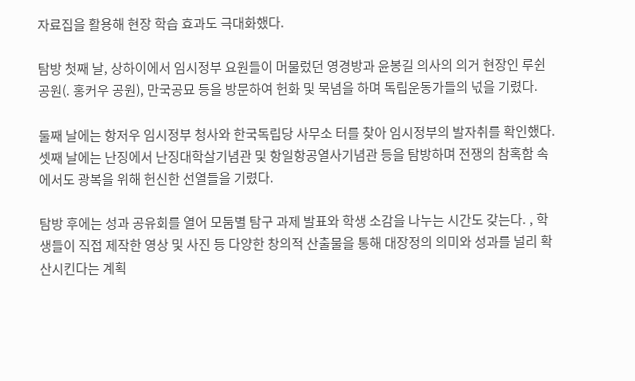자료집을 활용해 현장 학습 효과도 극대화했다.

탐방 첫째 날, 상하이에서 임시정부 요원들이 머물렀던 영경방과 윤봉길 의사의 의거 현장인 루쉰공원(. 홍커우 공원), 만국공묘 등을 방문하여 헌화 및 묵념을 하며 독립운동가들의 넋을 기렸다.

둘째 날에는 항저우 임시정부 청사와 한국독립당 사무소 터를 찾아 임시정부의 발자취를 확인했다. 셋째 날에는 난징에서 난징대학살기념관 및 항일항공열사기념관 등을 탐방하며 전쟁의 참혹함 속에서도 광복을 위해 헌신한 선열들을 기렸다.

탐방 후에는 성과 공유회를 열어 모둠별 탐구 과제 발표와 학생 소감을 나누는 시간도 갖는다. , 학생들이 직접 제작한 영상 및 사진 등 다양한 창의적 산출물을 통해 대장정의 의미와 성과를 널리 확산시킨다는 계획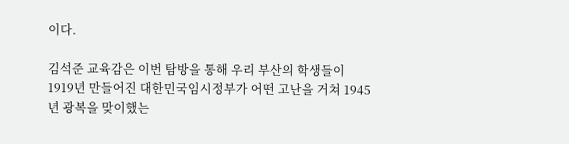이다.

김석준 교육감은 이번 탐방을 통해 우리 부산의 학생들이 1919년 만들어진 대한민국임시정부가 어떤 고난을 거쳐 1945년 광복을 맞이했는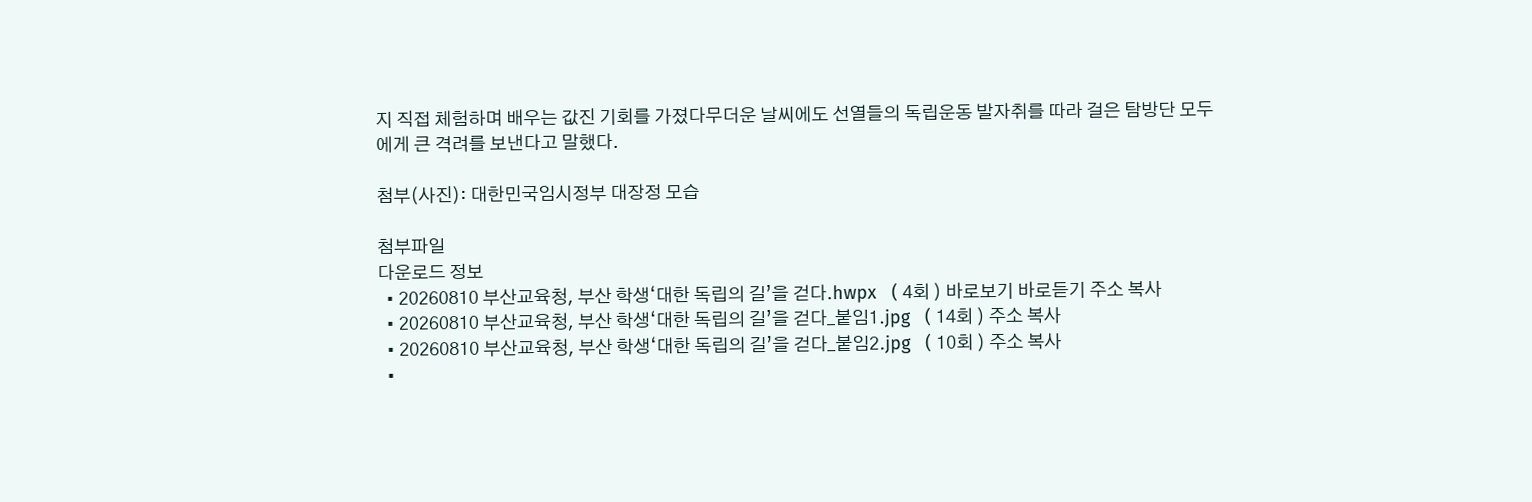지 직접 체험하며 배우는 값진 기회를 가졌다무더운 날씨에도 선열들의 독립운동 발자취를 따라 걸은 탐방단 모두에게 큰 격려를 보낸다고 말했다.

첨부(사진): 대한민국임시정부 대장정 모습

첨부파일
다운로드 정보
  • 20260810 부산교육청, 부산 학생‘대한 독립의 길’을 걷다.hwpx   ( 4회 ) 바로보기 바로듣기 주소 복사
  • 20260810 부산교육청, 부산 학생‘대한 독립의 길’을 걷다_붙임1.jpg   ( 14회 ) 주소 복사
  • 20260810 부산교육청, 부산 학생‘대한 독립의 길’을 걷다_붙임2.jpg   ( 10회 ) 주소 복사
  •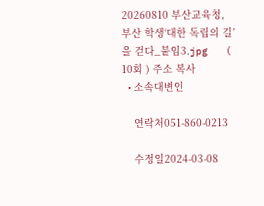20260810 부산교육청, 부산 학생‘대한 독립의 길’을 걷다_붙임3.jpg   ( 10회 ) 주소 복사
  • 소속대변인

    연락처051-860-0213

    수정일2024-03-08